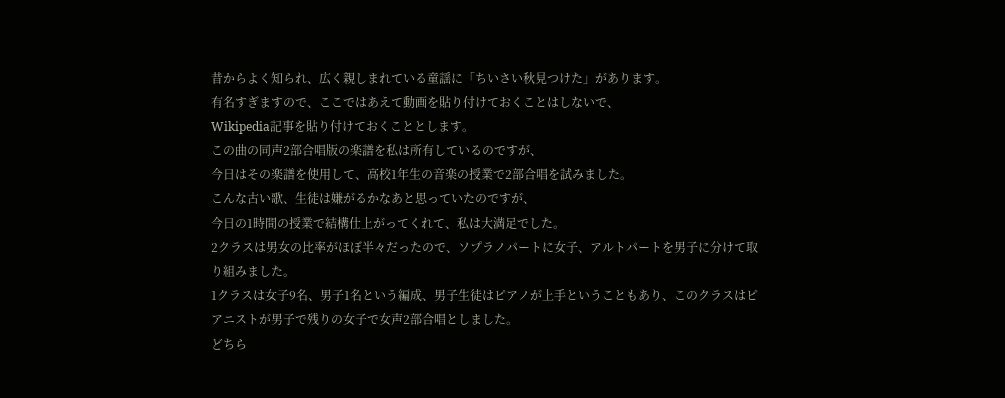昔からよく知られ、広く親しまれている童謡に「ちいさい秋見つけた」があります。
有名すぎますので、ここではあえて動画を貼り付けておくことはしないで、
Wikipedia記事を貼り付けておくこととします。
この曲の同声2部合唱版の楽譜を私は所有しているのですが、
今日はその楽譜を使用して、高校1年生の音楽の授業で2部合唱を試みました。
こんな古い歌、生徒は嫌がるかなあと思っていたのですが、
今日の1時間の授業で結構仕上がってくれて、私は大満足でした。
2クラスは男女の比率がほぼ半々だったので、ソプラノパートに女子、アルトパートを男子に分けて取り組みました。
1クラスは女子9名、男子1名という編成、男子生徒はピアノが上手ということもあり、このクラスはピアニストが男子で残りの女子で女声2部合唱としました。
どちら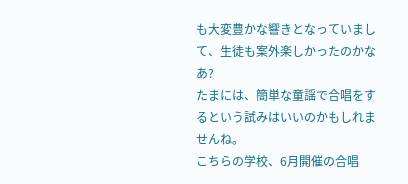も大変豊かな響きとなっていまして、生徒も案外楽しかったのかなあ?
たまには、簡単な童謡で合唱をするという試みはいいのかもしれませんね。
こちらの学校、6月開催の合唱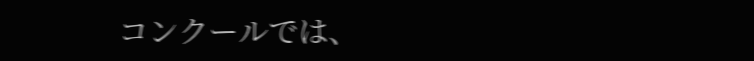コンクールでは、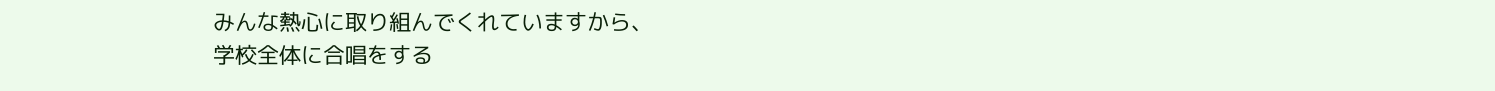みんな熱心に取り組んでくれていますから、
学校全体に合唱をする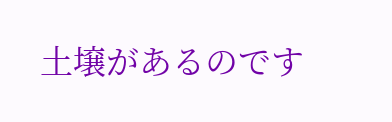土壌があるのです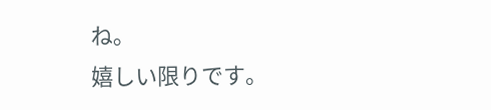ね。
嬉しい限りです。